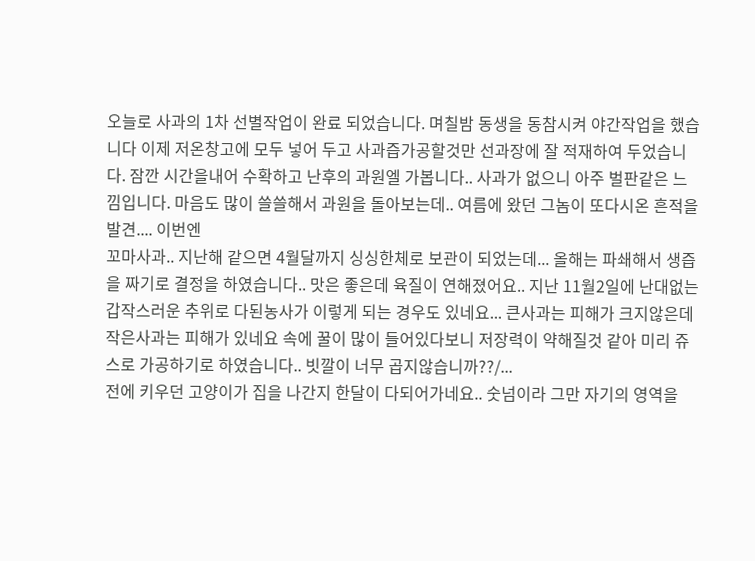오늘로 사과의 1차 선별작업이 완료 되었습니다. 며칠밤 동생을 동참시켜 야간작업을 했습니다 이제 저온창고에 모두 넣어 두고 사과즙가공할것만 선과장에 잘 적재하여 두었습니다. 잠깐 시간을내어 수확하고 난후의 과원엘 가봅니다.. 사과가 없으니 아주 벌판같은 느낌입니다. 마음도 많이 쓸쓸해서 과원을 돌아보는데.. 여름에 왔던 그놈이 또다시온 흔적을 발견.... 이번엔
꼬마사과.. 지난해 같으면 4월달까지 싱싱한체로 보관이 되었는데... 올해는 파쇄해서 생즙을 짜기로 결정을 하였습니다.. 맛은 좋은데 육질이 연해졌어요.. 지난 11월2일에 난대없는 갑작스러운 추위로 다된농사가 이렇게 되는 경우도 있네요... 큰사과는 피해가 크지않은데 작은사과는 피해가 있네요 속에 꿀이 많이 들어있다보니 저장력이 약해질것 같아 미리 쥬스로 가공하기로 하였습니다.. 빗깔이 너무 곱지않습니까??/...
전에 키우던 고양이가 집을 나간지 한달이 다되어가네요.. 숫넘이라 그만 자기의 영역을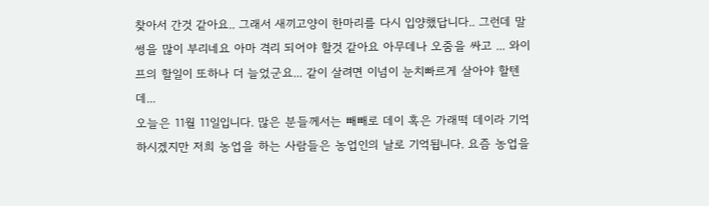찾아서 간것 같아요.. 그래서 새끼고양이 한마리를 다시 입양했답니다.. 그런데 말썽을 많이 부리네요 아마 격리 되어야 할것 같아요 아무데나 오줌을 싸고 ... 와이프의 할일이 또하나 더 늘었군요... 같이 살려면 이넘이 눈치빠르게 살아야 할텐데...
오늘은 11월 11일입니다. 많은 분들께서는 빼빼로 데이 혹은 가래떡 데이라 기억하시겠지만 저희 농업을 하는 사람들은 농업인의 날로 기억됩니다. 요즘 농업을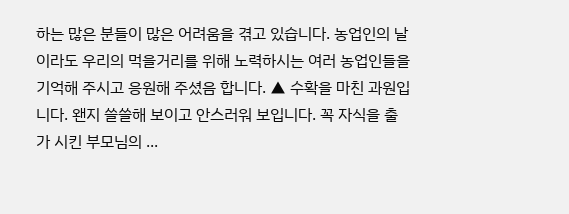하는 많은 분들이 많은 어려움을 겪고 있습니다. 농업인의 날이라도 우리의 먹을거리를 위해 노력하시는 여러 농업인들을 기억해 주시고 응원해 주셨음 합니다. ▲ 수확을 마친 과원입니다. 왠지 쓸쓸해 보이고 안스러워 보입니다. 꼭 자식을 출가 시킨 부모님의 ...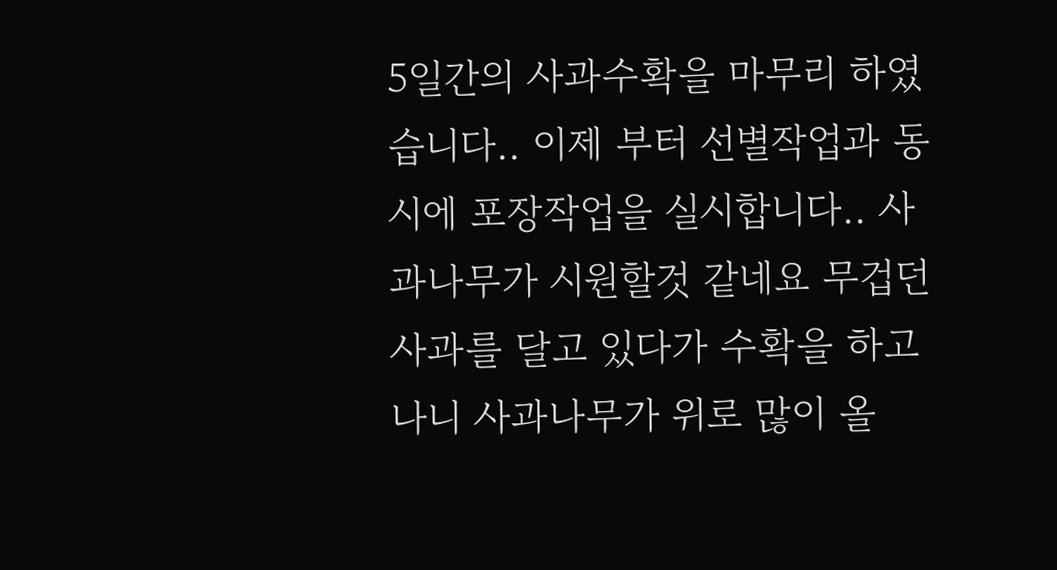5일간의 사과수확을 마무리 하였습니다.. 이제 부터 선별작업과 동시에 포장작업을 실시합니다.. 사과나무가 시원할것 같네요 무겁던 사과를 달고 있다가 수확을 하고나니 사과나무가 위로 많이 올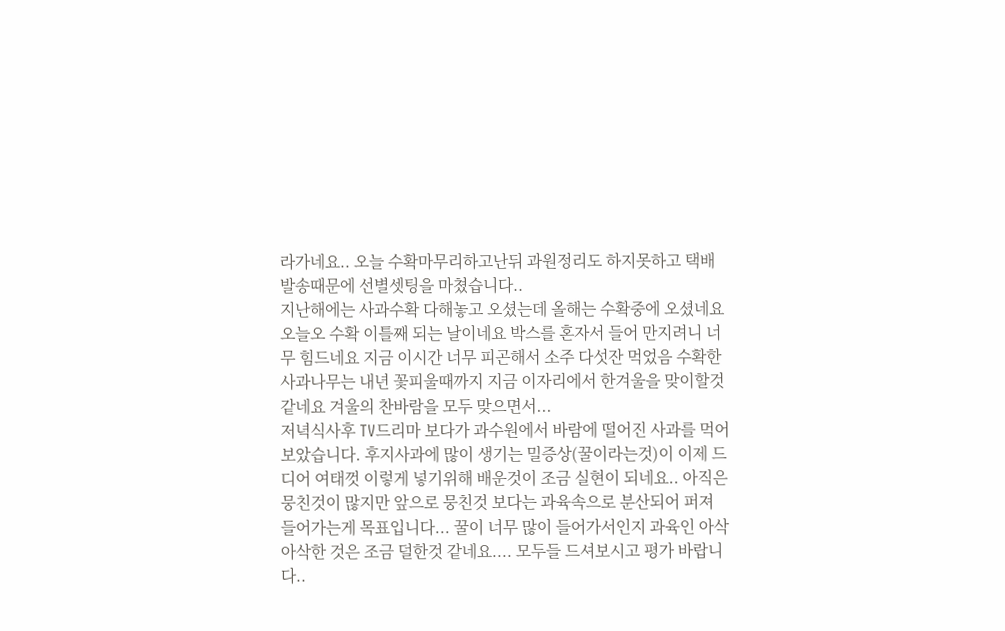라가네요.. 오늘 수확마무리하고난뒤 과원정리도 하지못하고 택배발송때문에 선별셋팅을 마쳤습니다..
지난해에는 사과수확 다해놓고 오셨는데 올해는 수확중에 오셨네요 오늘오 수확 이틀째 되는 날이네요 박스를 혼자서 들어 만지려니 너무 힘드네요 지금 이시간 너무 피곤해서 소주 다섯잔 먹었음 수확한 사과나무는 내년 꽃피울때까지 지금 이자리에서 한겨울을 맞이할것 같네요 겨울의 찬바람을 모두 맞으면서...
저녁식사후 TV드리마 보다가 과수원에서 바람에 떨어진 사과를 먹어 보았습니다. 후지사과에 많이 생기는 밀증상(꿀이라는것)이 이제 드디어 여태껏 이렇게 넣기위해 배운것이 조금 실현이 되네요.. 아직은 뭉친것이 많지만 앞으로 뭉친것 보다는 과육속으로 분산되어 퍼져 들어가는게 목표입니다... 꿀이 너무 많이 들어가서인지 과육인 아삭아삭한 것은 조금 덜한것 같네요.... 모두들 드셔보시고 평가 바랍니다..